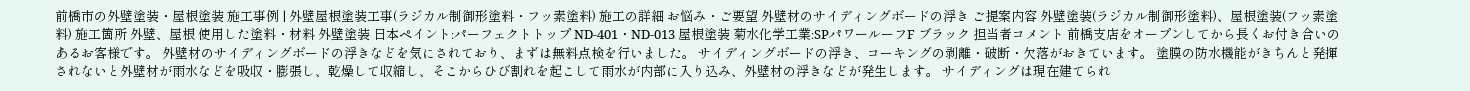前橋市の外壁塗装・屋根塗装 施工事例 | 外壁屋根塗装工事(ラジカル制御形塗料・フッ素塗料) 施工の詳細 お悩み・ご要望 外壁材のサイディングボードの浮き ご提案内容 外壁塗装(ラジカル制御形塗料)、屋根塗装(フッ素塗料) 施工箇所 外壁、屋根 使用した塗料・材料 外壁塗装 日本ペイント:パーフェクトトップ ND-401・ND-013 屋根塗装 菊水化学工業:SPパワールーフF ブラック 担当者コメント 前橋支店をオープンしてから長くお付き合いのあるお客様です。 外壁材のサイディングボードの浮きなどを気にされており、まずは無料点検を行いました。 サイディングボードの浮き、コーキングの剥離・破断・欠落がおきています。 塗膜の防水機能がきちんと発揮されないと外壁材が雨水などを吸収・膨張し、乾燥して収縮し、そこからひび割れを起こして雨水が内部に入り込み、外壁材の浮きなどが発生します。 サイディングは現在建てられ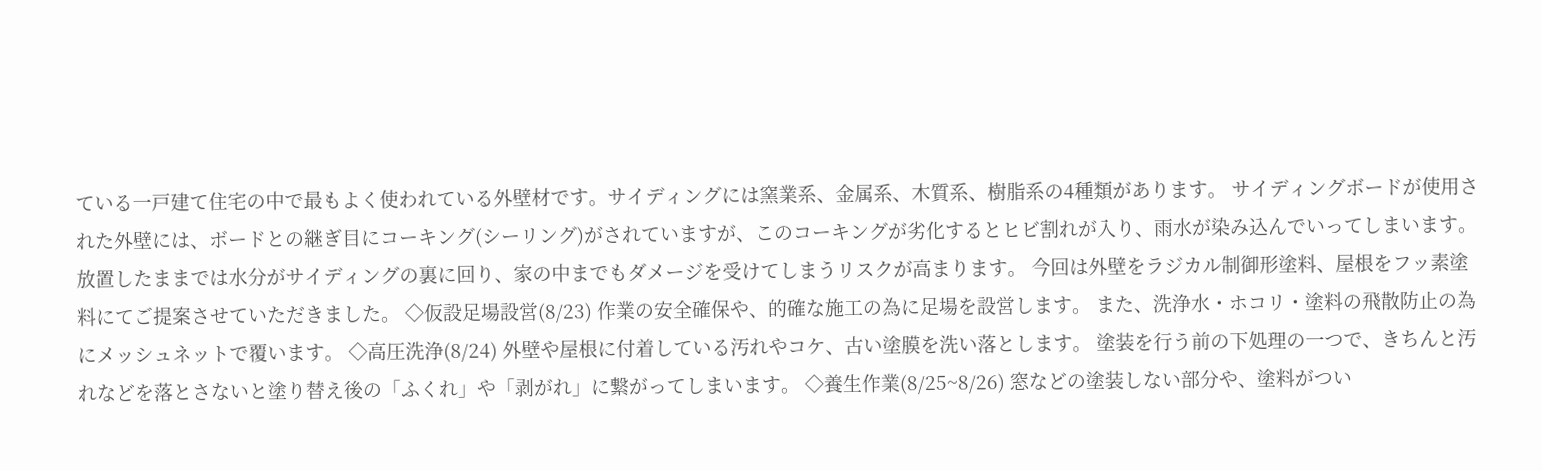ている一戸建て住宅の中で最もよく使われている外壁材です。サイディングには窯業系、金属系、木質系、樹脂系の4種類があります。 サイディングボードが使用された外壁には、ボードとの継ぎ目にコーキング(シーリング)がされていますが、このコーキングが劣化するとヒビ割れが入り、雨水が染み込んでいってしまいます。放置したままでは水分がサイディングの裏に回り、家の中までもダメージを受けてしまうリスクが高まります。 今回は外壁をラジカル制御形塗料、屋根をフッ素塗料にてご提案させていただきました。 ◇仮設足場設営(8/23) 作業の安全確保や、的確な施工の為に足場を設営します。 また、洗浄水・ホコリ・塗料の飛散防止の為にメッシュネットで覆います。 ◇高圧洗浄(8/24) 外壁や屋根に付着している汚れやコケ、古い塗膜を洗い落とします。 塗装を行う前の下処理の一つで、きちんと汚れなどを落とさないと塗り替え後の「ふくれ」や「剥がれ」に繋がってしまいます。 ◇養生作業(8/25~8/26) 窓などの塗装しない部分や、塗料がつい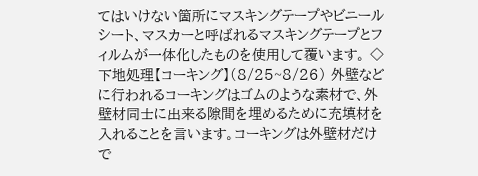てはいけない箇所にマスキングテープやビニールシート、マスカーと呼ばれるマスキングテープとフィルムが一体化したものを使用して覆います。 ◇下地処理【コーキング】(8/25~8/26) 外壁などに行われるコーキングはゴムのような素材で、外壁材同士に出来る隙間を埋めるために充填材を入れることを言います。コーキングは外壁材だけで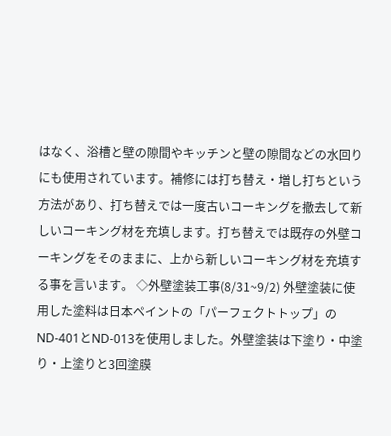はなく、浴槽と壁の隙間やキッチンと壁の隙間などの水回りにも使用されています。補修には打ち替え・増し打ちという方法があり、打ち替えでは一度古いコーキングを撤去して新しいコーキング材を充填します。打ち替えでは既存の外壁コーキングをそのままに、上から新しいコーキング材を充填する事を言います。 ◇外壁塗装工事(8/31~9/2) 外壁塗装に使用した塗料は日本ペイントの「パーフェクトトップ」のND-401とND-013を使用しました。外壁塗装は下塗り・中塗り・上塗りと3回塗膜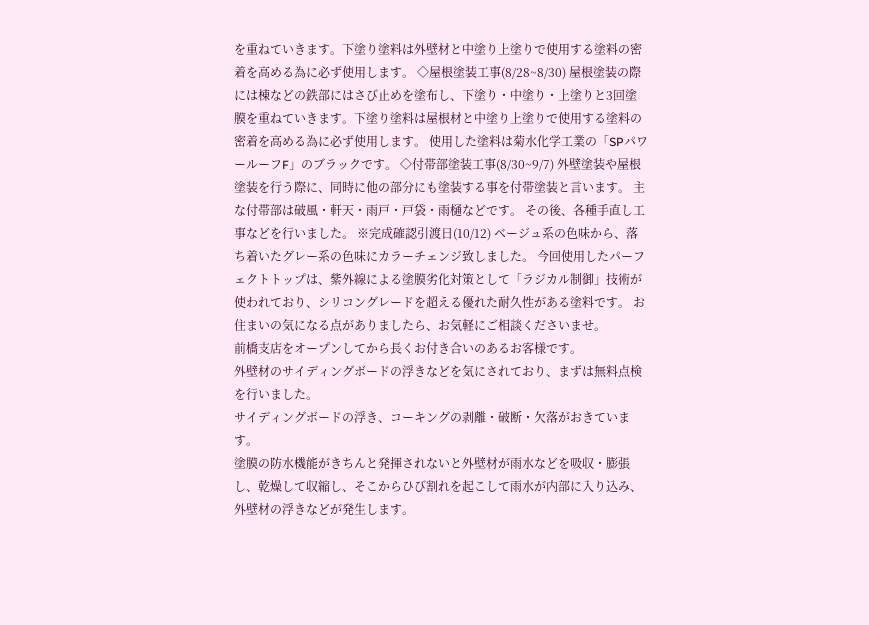を重ねていきます。下塗り塗料は外壁材と中塗り上塗りで使用する塗料の密着を高める為に必ず使用します。 ◇屋根塗装工事(8/28~8/30) 屋根塗装の際には棟などの鉄部にはさび止めを塗布し、下塗り・中塗り・上塗りと3回塗膜を重ねていきます。下塗り塗料は屋根材と中塗り上塗りで使用する塗料の密着を高める為に必ず使用します。 使用した塗料は菊水化学工業の「SPパワールーフF」のブラックです。 ◇付帯部塗装工事(8/30~9/7) 外壁塗装や屋根塗装を行う際に、同時に他の部分にも塗装する事を付帯塗装と言います。 主な付帯部は破風・軒天・雨戸・戸袋・雨樋などです。 その後、各種手直し工事などを行いました。 ※完成確認引渡日(10/12) ベージュ系の色味から、落ち着いたグレー系の色味にカラーチェンジ致しました。 今回使用したパーフェクトトップは、紫外線による塗膜劣化対策として「ラジカル制御」技術が使われており、シリコングレードを超える優れた耐久性がある塗料です。 お住まいの気になる点がありましたら、お気軽にご相談くださいませ。
前橋支店をオープンしてから長くお付き合いのあるお客様です。
外壁材のサイディングボードの浮きなどを気にされており、まずは無料点検を行いました。
サイディングボードの浮き、コーキングの剥離・破断・欠落がおきています。
塗膜の防水機能がきちんと発揮されないと外壁材が雨水などを吸収・膨張し、乾燥して収縮し、そこからひび割れを起こして雨水が内部に入り込み、外壁材の浮きなどが発生します。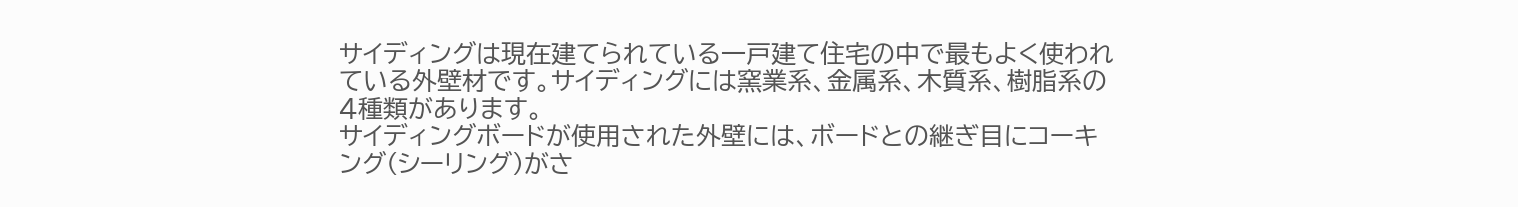サイディングは現在建てられている一戸建て住宅の中で最もよく使われている外壁材です。サイディングには窯業系、金属系、木質系、樹脂系の4種類があります。
サイディングボードが使用された外壁には、ボードとの継ぎ目にコーキング(シーリング)がさ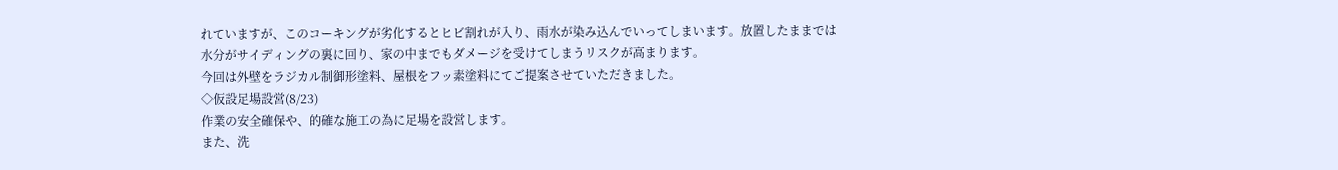れていますが、このコーキングが劣化するとヒビ割れが入り、雨水が染み込んでいってしまいます。放置したままでは水分がサイディングの裏に回り、家の中までもダメージを受けてしまうリスクが高まります。
今回は外壁をラジカル制御形塗料、屋根をフッ素塗料にてご提案させていただきました。
◇仮設足場設営(8/23)
作業の安全確保や、的確な施工の為に足場を設営します。
また、洗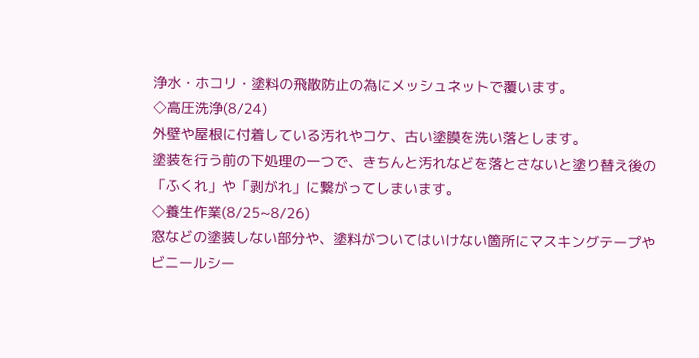浄水・ホコリ・塗料の飛散防止の為にメッシュネットで覆います。
◇高圧洗浄(8/24)
外壁や屋根に付着している汚れやコケ、古い塗膜を洗い落とします。
塗装を行う前の下処理の一つで、きちんと汚れなどを落とさないと塗り替え後の「ふくれ」や「剥がれ」に繋がってしまいます。
◇養生作業(8/25~8/26)
窓などの塗装しない部分や、塗料がついてはいけない箇所にマスキングテープやビニールシー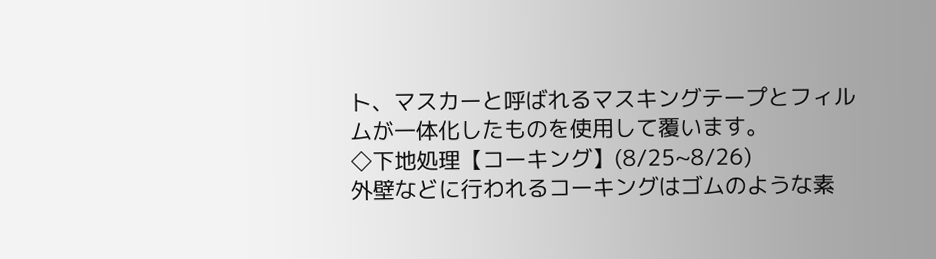ト、マスカーと呼ばれるマスキングテープとフィルムが一体化したものを使用して覆います。
◇下地処理【コーキング】(8/25~8/26)
外壁などに行われるコーキングはゴムのような素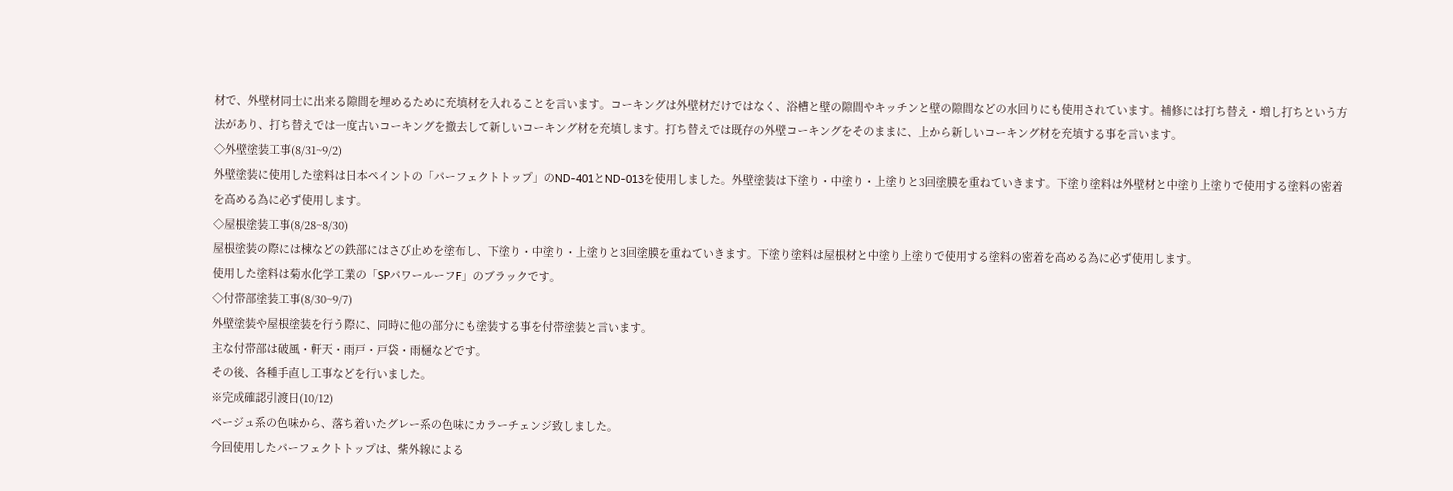材で、外壁材同士に出来る隙間を埋めるために充填材を入れることを言います。コーキングは外壁材だけではなく、浴槽と壁の隙間やキッチンと壁の隙間などの水回りにも使用されています。補修には打ち替え・増し打ちという方法があり、打ち替えでは一度古いコーキングを撤去して新しいコーキング材を充填します。打ち替えでは既存の外壁コーキングをそのままに、上から新しいコーキング材を充填する事を言います。
◇外壁塗装工事(8/31~9/2)
外壁塗装に使用した塗料は日本ペイントの「パーフェクトトップ」のND-401とND-013を使用しました。外壁塗装は下塗り・中塗り・上塗りと3回塗膜を重ねていきます。下塗り塗料は外壁材と中塗り上塗りで使用する塗料の密着を高める為に必ず使用します。
◇屋根塗装工事(8/28~8/30)
屋根塗装の際には棟などの鉄部にはさび止めを塗布し、下塗り・中塗り・上塗りと3回塗膜を重ねていきます。下塗り塗料は屋根材と中塗り上塗りで使用する塗料の密着を高める為に必ず使用します。
使用した塗料は菊水化学工業の「SPパワールーフF」のブラックです。
◇付帯部塗装工事(8/30~9/7)
外壁塗装や屋根塗装を行う際に、同時に他の部分にも塗装する事を付帯塗装と言います。
主な付帯部は破風・軒天・雨戸・戸袋・雨樋などです。
その後、各種手直し工事などを行いました。
※完成確認引渡日(10/12)
ベージュ系の色味から、落ち着いたグレー系の色味にカラーチェンジ致しました。
今回使用したパーフェクトトップは、紫外線による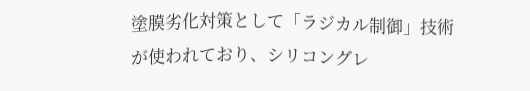塗膜劣化対策として「ラジカル制御」技術が使われており、シリコングレ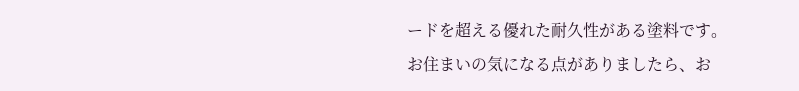ードを超える優れた耐久性がある塗料です。
お住まいの気になる点がありましたら、お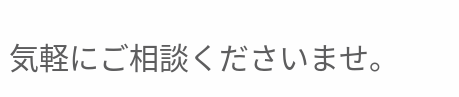気軽にご相談くださいませ。